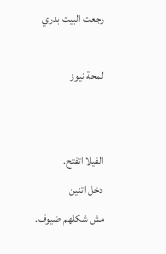رجعت البيت بدري

لمحة نيوز


الفيلا اتفتح.
دخل اتنين
مش شكلهم ضيوف.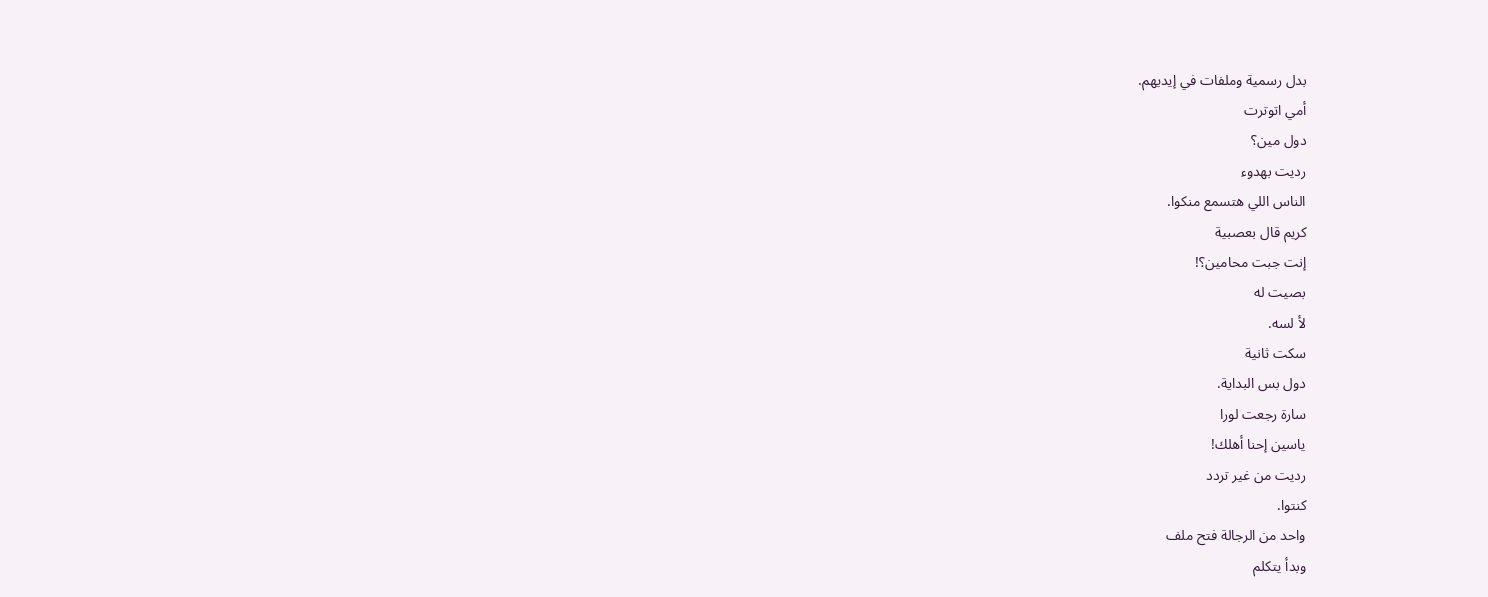بدل رسمية وملفات في إيديهم.
أمي اتوترت
دول مين؟
رديت بهدوء
الناس اللي هتسمع منكوا.
كريم قال بعصبية
إنت جبت محامين؟!
بصيت له
لأ لسه.
سكت ثانية
دول بس البداية.
سارة رجعت لورا
ياسين إحنا أهلك!
رديت من غير تردد
كنتوا.
واحد من الرجالة فتح ملف
وبدأ يتكلم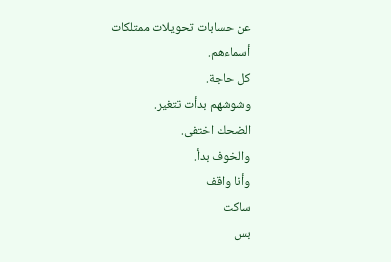عن حسابات تحويلات ممتلكات
أسماءهم.
كل حاجة.
وشوشهم بدأت تتغير.
الضحك اختفى.
والخوف بدأ.
وأنا واقف
ساكت
بس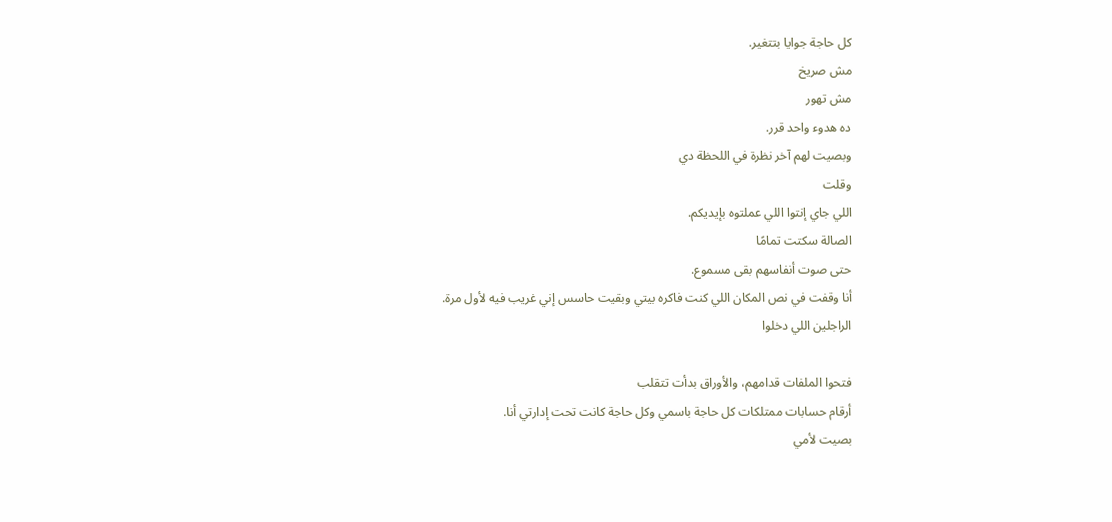كل حاجة جوايا بتتغير.
مش صريخ
مش تهور
ده هدوء واحد قرر.
وبصيت لهم آخر نظرة في اللحظة دي
وقلت
اللي جاي إنتوا اللي عملتوه بإيديكم.
الصالة سكتت تمامًا
حتى صوت أنفاسهم بقى مسموع.
أنا وقفت في نص المكان اللي كنت فاكره بيتي وبقيت حاسس إني غريب فيه لأول مرة.
الراجلين اللي دخلوا

فتحوا الملفات قدامهم، والأوراق بدأت تتقلب
أرقام حسابات ممتلكات كل حاجة باسمي وكل حاجة كانت تحت إدارتي أنا.
بصيت لأمي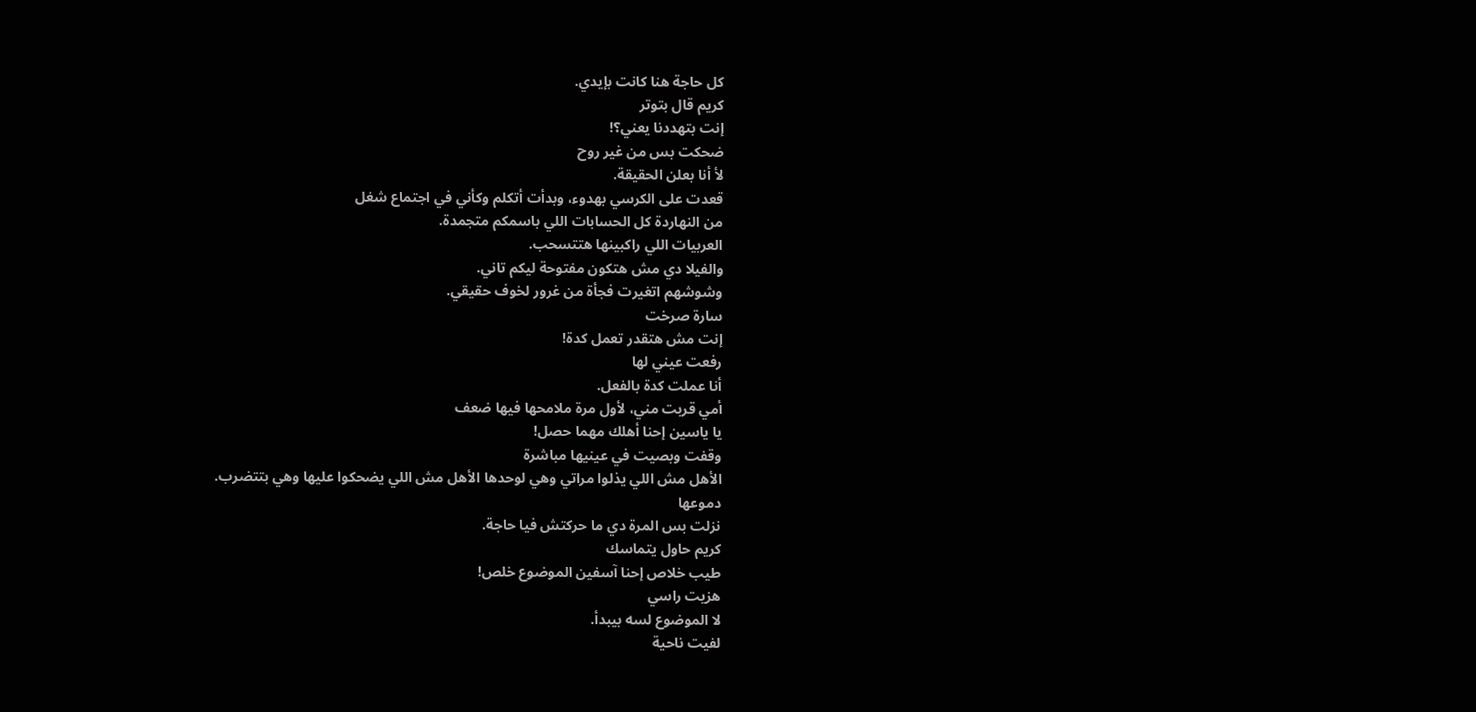كل حاجة هنا كانت بإيدي.
كريم قال بتوتر
إنت بتهددنا يعني؟!
ضحكت بس من غير روح
لأ أنا بعلن الحقيقة.
قعدت على الكرسي بهدوء، وبدأت أتكلم وكأني في اجتماع شغل
من النهاردة كل الحسابات اللي باسمكم متجمدة.
العربيات اللي راكبينها هتتسحب.
والفيلا دي مش هتكون مفتوحة ليكم تاني.
وشوشهم اتغيرت فجأة من غرور لخوف حقيقي.
سارة صرخت
إنت مش هتقدر تعمل كدة!
رفعت عيني لها
أنا عملت كدة بالفعل.
أمي قربت مني، لأول مرة ملامحها فيها ضعف
يا ياسين إحنا أهلك مهما حصل!
وقفت وبصيت في عينيها مباشرة
الأهل مش اللي يذلوا مراتي وهي لوحدها الأهل مش اللي يضحكوا عليها وهي بتتضرب.
دموعها
نزلت بس المرة دي ما حركتش فيا حاجة.
كريم حاول يتماسك
طيب خلاص إحنا آسفين الموضوع خلص!
هزيت راسي
لا الموضوع لسه بيبدأ.
لفيت ناحية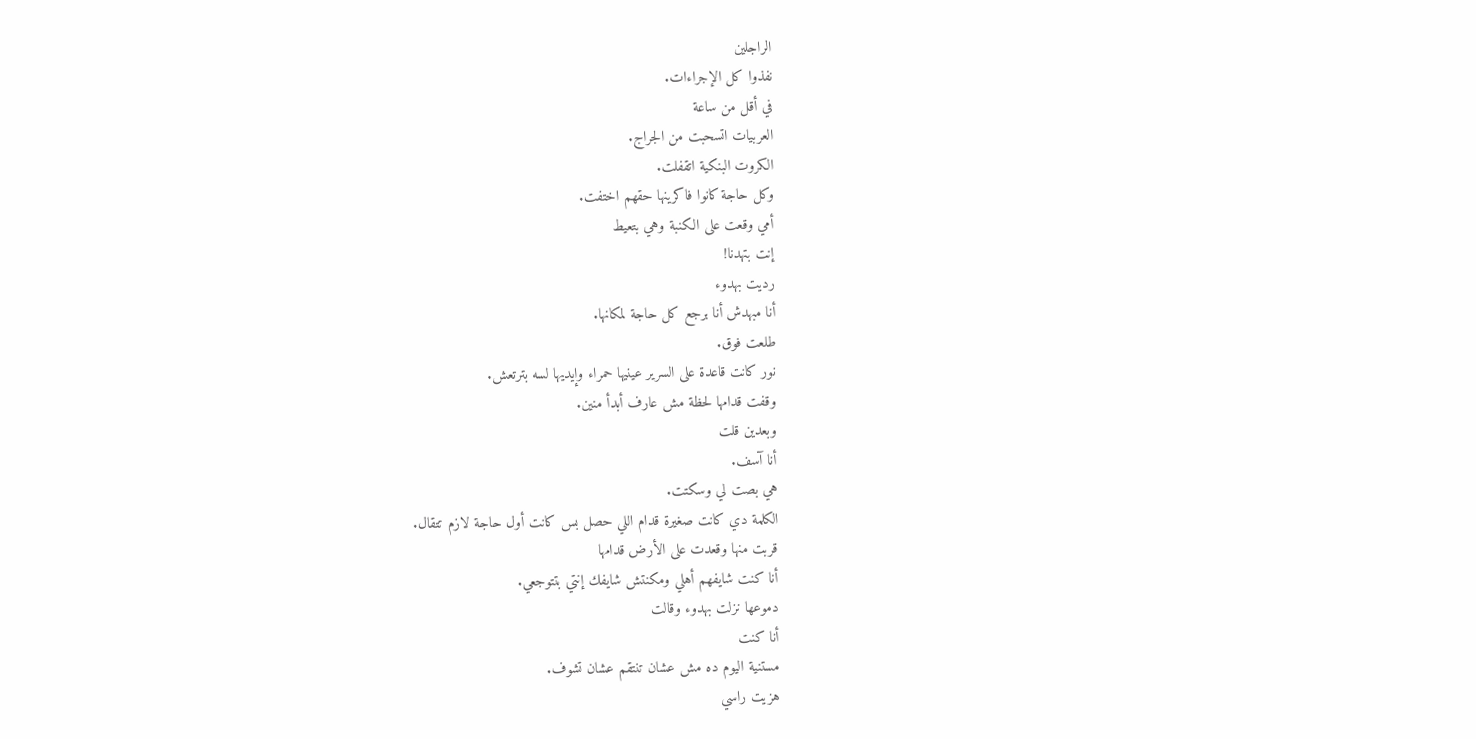الراجلين
نفذوا كل الإجراءات.
في أقل من ساعة
العربيات اتسحبت من الجراج.
الكروت البنكية اتقفلت.
وكل حاجة كانوا فاكرينها حقهم اختفت.
أمي وقعت على الكنبة وهي بتعيط
إنت بتهدنا!
رديت بهدوء
أنا مبهدش أنا برجع كل حاجة لمكانها.
طلعت فوق.
نور كانت قاعدة على السرير عينيها حمراء وإيديها لسه بترتعش.
وقفت قدامها لحظة مش عارف أبدأ منين.
وبعدين قلت
أنا آسف.
هي بصت لي وسكتت.
الكلمة دي كانت صغيرة قدام اللي حصل بس كانت أول حاجة لازم تتقال.
قربت منها وقعدت على الأرض قدامها
أنا كنت شايفهم أهلي ومكنتش شايفك إنتي بتتوجعي.
دموعها نزلت بهدوء وقالت
أنا كنت
مستنية اليوم ده مش عشان تنتقم عشان تشوف.
هزيت راسي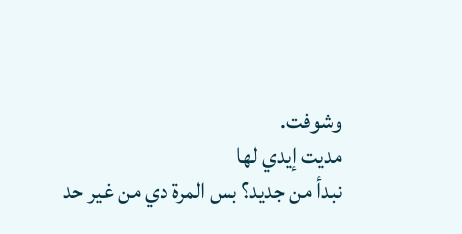وشوفت.
مديت إيدي لها
نبدأ من جديد؟ بس المرة دي من غير حد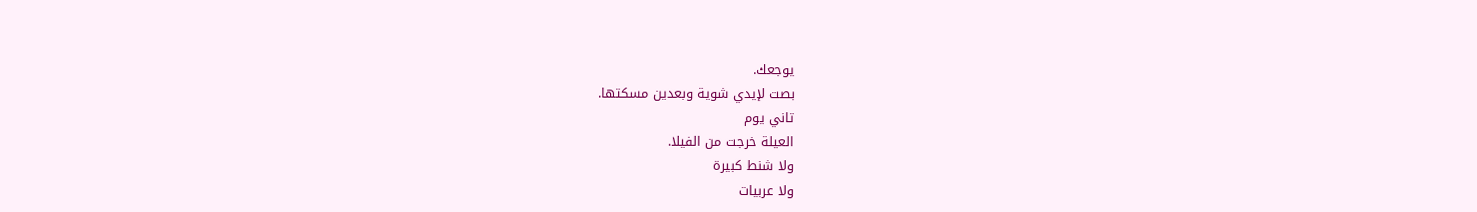يوجعك.
بصت لإيدي شوية وبعدين مسكتها.
تاني يوم
العيلة خرجت من الفيلا.
ولا شنط كبيرة
ولا عربيات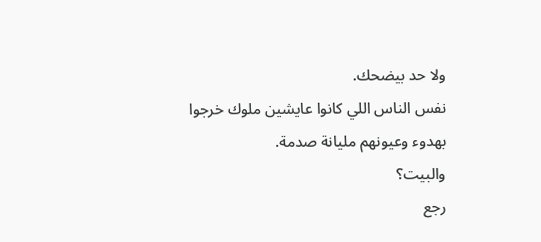ولا حد بيضحك.
نفس الناس اللي كانوا عايشين ملوك خرجوا بهدوء وعيونهم مليانة صدمة.
والبيت؟
رجع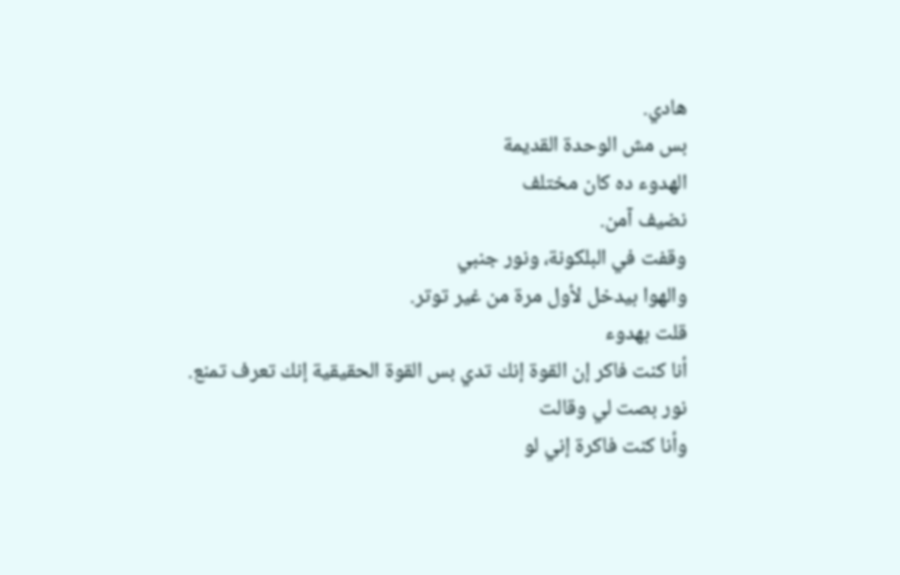هادي.
بس مش الوحدة القديمة
الهدوء ده كان مختلف
نضيف آمن.
وقفت في البلكونة، ونور جنبي
والهوا بيدخل لأول مرة من غير توتر.
قلت بهدوء
أنا كنت فاكر إن القوة إنك تدي بس القوة الحقيقية إنك تعرف تمنع.
نور بصت لي وقالت
وأنا كنت فاكرة إني لو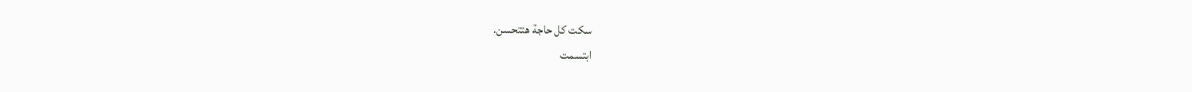سكت كل حاجة هتتحسن.
ابتسمت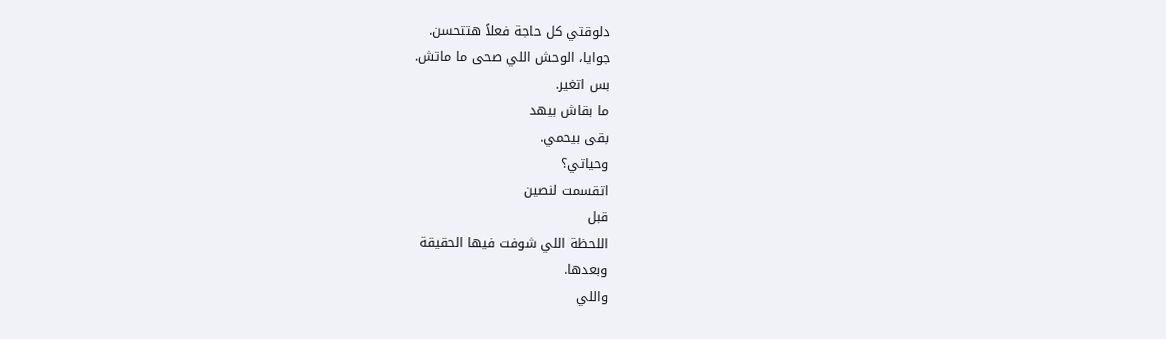دلوقتي كل حاجة فعلاً هتتحسن.
جوايا، الوحش اللي صحى ما ماتش.
بس اتغير.
ما بقاش بيهد
بقى بيحمي.
وحياتي؟
اتقسمت لنصين
قبل
اللحظة اللي شوفت فيها الحقيقة
وبعدها.
واللي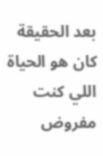بعد الحقيقة
كان هو الحياة اللي كنت مفروض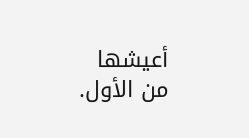أعيشها من الأول.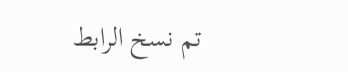تم نسخ الرابط